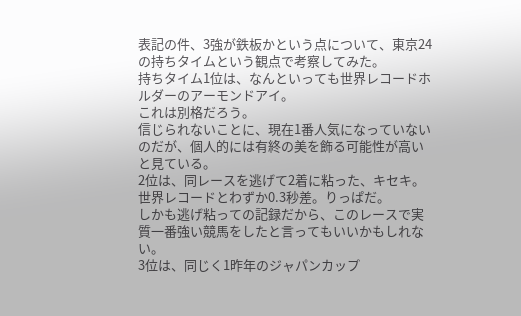表記の件、3強が鉄板かという点について、東京24の持ちタイムという観点で考察してみた。
持ちタイム1位は、なんといっても世界レコードホルダーのアーモンドアイ。
これは別格だろう。
信じられないことに、現在1番人気になっていないのだが、個人的には有終の美を飾る可能性が高いと見ている。
2位は、同レースを逃げて2着に粘った、キセキ。世界レコードとわずか0.3秒差。りっぱだ。
しかも逃げ粘っての記録だから、このレースで実質一番強い競馬をしたと言ってもいいかもしれない。
3位は、同じく1昨年のジャパンカップ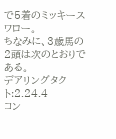で5着のミッキースワロー。
ちなみに、3歳馬の2頭は次のとおりである。
デアリングタクト:2.24.4
コン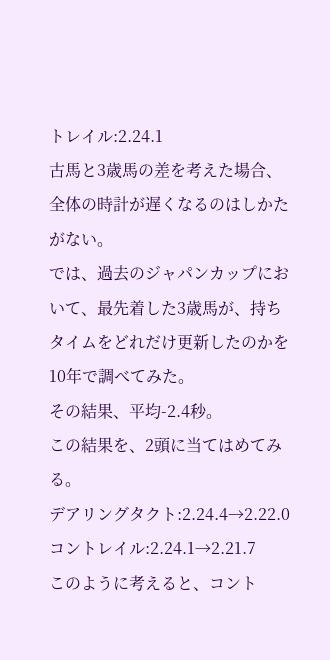トレイル:2.24.1
古馬と3歳馬の差を考えた場合、全体の時計が遅くなるのはしかたがない。
では、過去のジャパンカップにおいて、最先着した3歳馬が、持ちタイムをどれだけ更新したのかを10年で調べてみた。
その結果、平均-2.4秒。
この結果を、2頭に当てはめてみる。
デアリングタクト:2.24.4→2.22.0
コントレイル:2.24.1→2.21.7
このように考えると、コント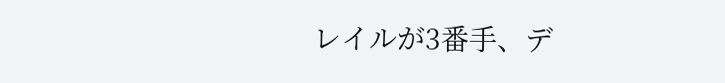レイルが3番手、デ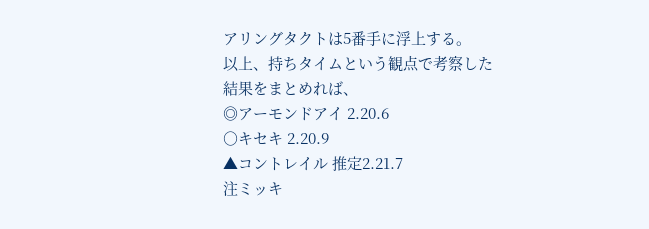アリングタクトは5番手に浮上する。
以上、持ちタイムという観点で考察した結果をまとめれば、
◎アーモンドアイ 2.20.6
○キセキ 2.20.9
▲コントレイル 推定2.21.7
注ミッキ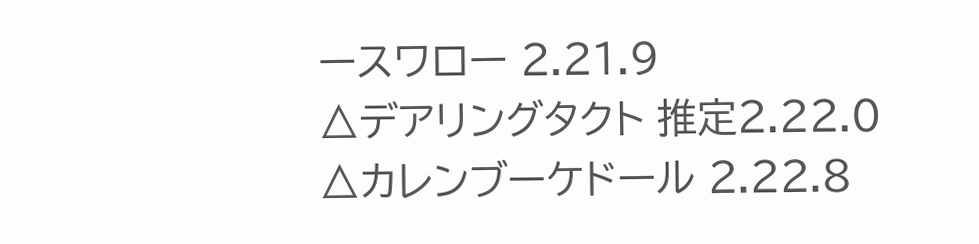ースワロー 2.21.9
△デアリングタクト 推定2.22.0
△カレンブーケドール 2.22.8